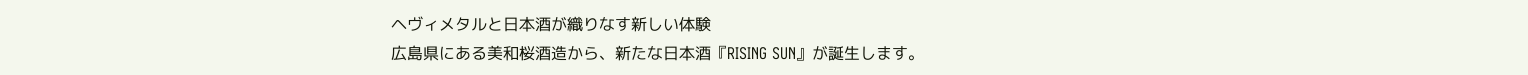ヘヴィメタルと日本酒が織りなす新しい体験
広島県にある美和桜酒造から、新たな日本酒『RISING SUN』が誕生します。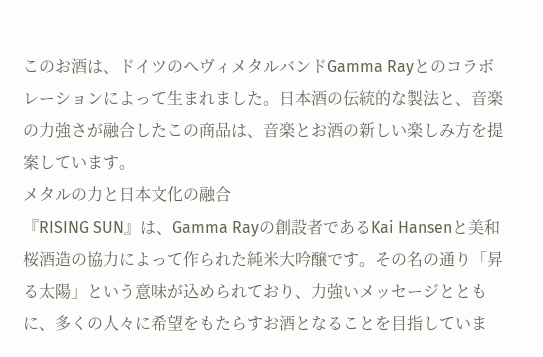このお酒は、ドイツのヘヴィメタルバンドGamma Rayとのコラボレーションによって生まれました。日本酒の伝統的な製法と、音楽の力強さが融合したこの商品は、音楽とお酒の新しい楽しみ方を提案しています。
メタルの力と日本文化の融合
『RISING SUN』は、Gamma Rayの創設者であるKai Hansenと美和桜酒造の協力によって作られた純米大吟醸です。その名の通り「昇る太陽」という意味が込められており、力強いメッセージとともに、多くの人々に希望をもたらすお酒となることを目指していま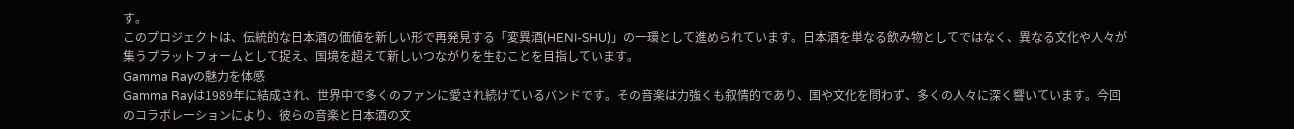す。
このプロジェクトは、伝統的な日本酒の価値を新しい形で再発見する「変異酒(HENI-SHU)」の一環として進められています。日本酒を単なる飲み物としてではなく、異なる文化や人々が集うプラットフォームとして捉え、国境を超えて新しいつながりを生むことを目指しています。
Gamma Rayの魅力を体感
Gamma Rayは1989年に結成され、世界中で多くのファンに愛され続けているバンドです。その音楽は力強くも叙情的であり、国や文化を問わず、多くの人々に深く響いています。今回のコラボレーションにより、彼らの音楽と日本酒の文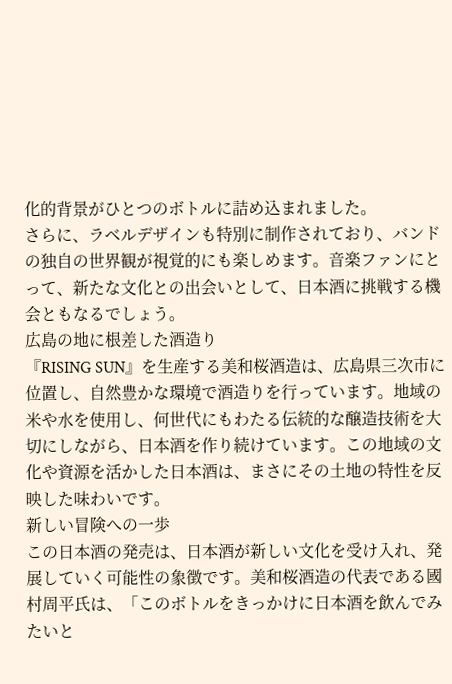化的背景がひとつのボトルに詰め込まれました。
さらに、ラベルデザインも特別に制作されており、バンドの独自の世界観が視覚的にも楽しめます。音楽ファンにとって、新たな文化との出会いとして、日本酒に挑戦する機会ともなるでしょう。
広島の地に根差した酒造り
『RISING SUN』を生産する美和桜酒造は、広島県三次市に位置し、自然豊かな環境で酒造りを行っています。地域の米や水を使用し、何世代にもわたる伝統的な醸造技術を大切にしながら、日本酒を作り続けています。この地域の文化や資源を活かした日本酒は、まさにその土地の特性を反映した味わいです。
新しい冒険への一歩
この日本酒の発売は、日本酒が新しい文化を受け入れ、発展していく可能性の象徴です。美和桜酒造の代表である國村周平氏は、「このボトルをきっかけに日本酒を飲んでみたいと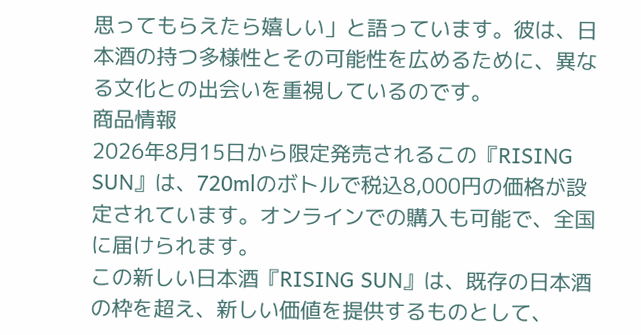思ってもらえたら嬉しい」と語っています。彼は、日本酒の持つ多様性とその可能性を広めるために、異なる文化との出会いを重視しているのです。
商品情報
2026年8月15日から限定発売されるこの『RISING SUN』は、720mlのボトルで税込8,000円の価格が設定されています。オンラインでの購入も可能で、全国に届けられます。
この新しい日本酒『RISING SUN』は、既存の日本酒の枠を超え、新しい価値を提供するものとして、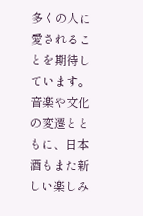多くの人に愛されることを期待しています。音楽や文化の変遷とともに、日本酒もまた新しい楽しみ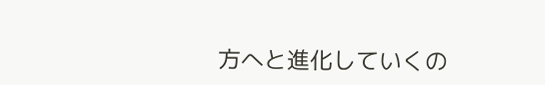方へと進化していくの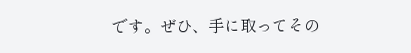です。ぜひ、手に取ってその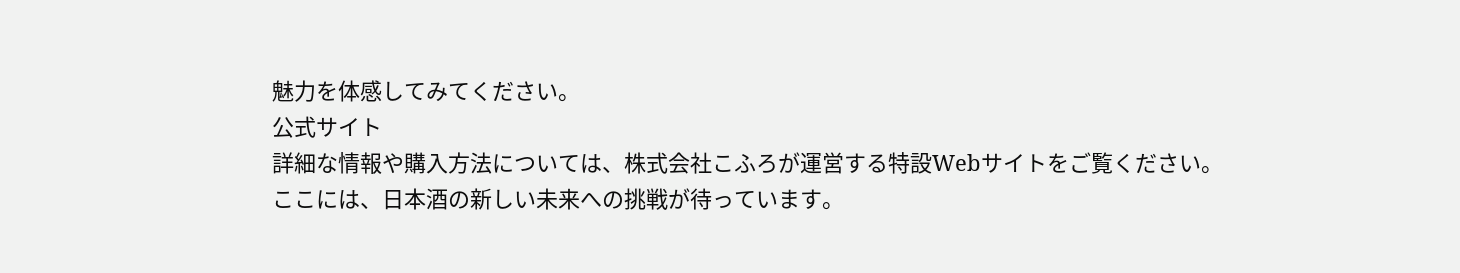魅力を体感してみてください。
公式サイト
詳細な情報や購入方法については、株式会社こふろが運営する特設Webサイトをご覧ください。
ここには、日本酒の新しい未来への挑戦が待っています。